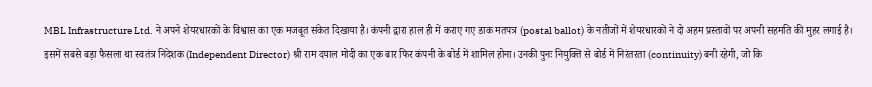MBL Infrastructure Ltd. ने अपने शेयरधारकों के विश्वास का एक मजबूत संकेत दिखाया है। कंपनी द्वारा हाल ही में कराए गए डाक मतपत्र (postal ballot) के नतीजों में शेयरधारकों ने दो अहम प्रस्तावों पर अपनी सहमति की मुहर लगाई है।
इसमें सबसे बड़ा फैसला था स्वतंत्र निदेशक (Independent Director) श्री राम दयाल मोदी का एक बार फिर कंपनी के बोर्ड में शामिल होना। उनकी पुनः नियुक्ति से बोर्ड में निरंतरता (continuity) बनी रहेगी, जो कि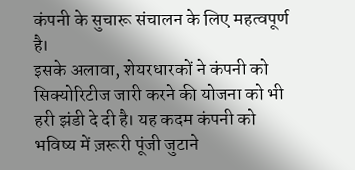कंपनी के सुचारू संचालन के लिए महत्वपूर्ण है।
इसके अलावा, शेयरधारकों ने कंपनी को सिक्योरिटीज जारी करने की योजना को भी हरी झंडी दे दी है। यह कदम कंपनी को भविष्य में ज़रूरी पूंजी जुटाने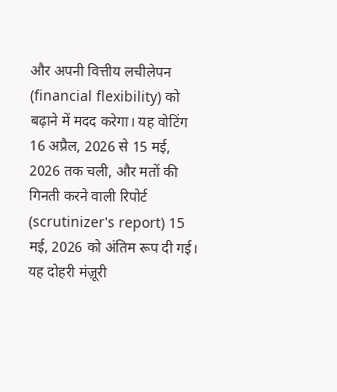और अपनी वित्तीय लचीलेपन (financial flexibility) को बढ़ाने में मदद करेगा। यह वोटिंग 16 अप्रैल, 2026 से 15 मई, 2026 तक चली, और मतों की गिनती करने वाली रिपोर्ट (scrutinizer's report) 15 मई, 2026 को अंतिम रूप दी गई।
यह दोहरी मंज़ूरी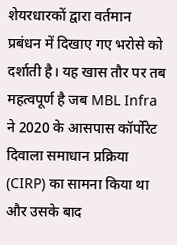शेयरधारकों द्वारा वर्तमान प्रबंधन में दिखाए गए भरोसे को दर्शाती है। यह खास तौर पर तब महत्वपूर्ण है जब MBL Infra ने 2020 के आसपास कॉर्पोरेट दिवाला समाधान प्रक्रिया (CIRP) का सामना किया था और उसके बाद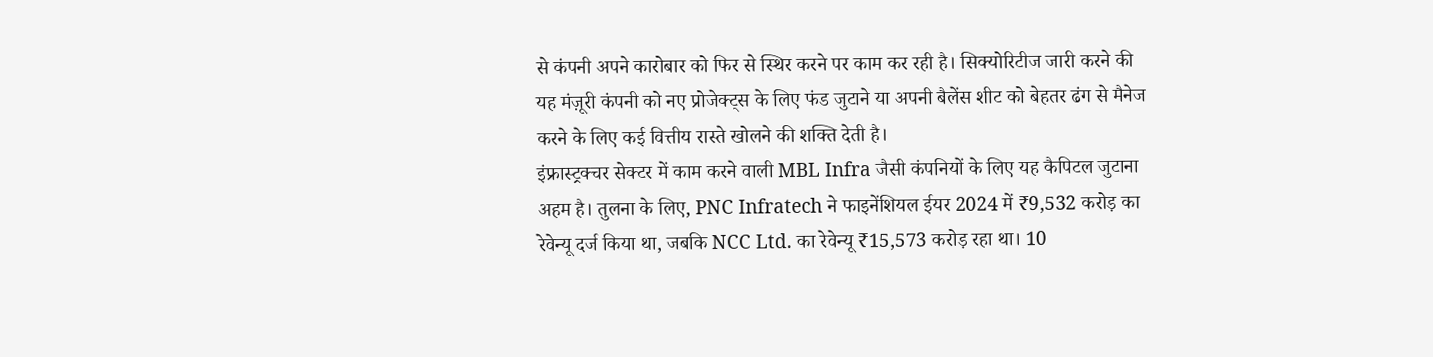से कंपनी अपने कारोबार को फिर से स्थिर करने पर काम कर रही है। सिक्योरिटीज जारी करने की यह मंज़ूरी कंपनी को नए प्रोजेक्ट्स के लिए फंड जुटाने या अपनी बैलेंस शीट को बेहतर ढंग से मैनेज करने के लिए कई वित्तीय रास्ते खोलने की शक्ति देती है।
इंफ्रास्ट्रक्चर सेक्टर में काम करने वाली MBL Infra जैसी कंपनियों के लिए यह कैपिटल जुटाना अहम है। तुलना के लिए, PNC Infratech ने फाइनेंशियल ईयर 2024 में ₹9,532 करोड़ का रेवेन्यू दर्ज किया था, जबकि NCC Ltd. का रेवेन्यू ₹15,573 करोड़ रहा था। 10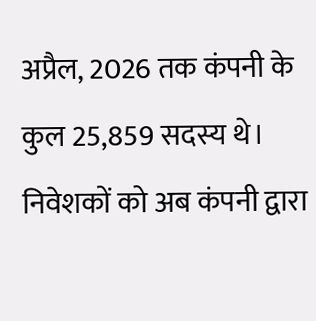अप्रैल, 2026 तक कंपनी के कुल 25,859 सदस्य थे।
निवेशकों को अब कंपनी द्वारा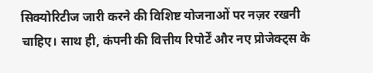सिक्योरिटीज जारी करने की विशिष्ट योजनाओं पर नज़र रखनी चाहिए। साथ ही, कंपनी की वित्तीय रिपोर्टें और नए प्रोजेक्ट्स के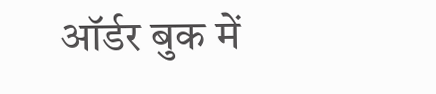ऑर्डर बुक में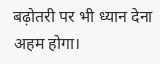बढ़ोतरी पर भी ध्यान देना अहम होगा।